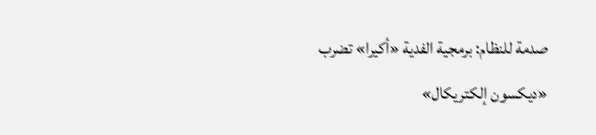صدمة للنظام: برمجية الفدية «أكيرا» تضرب «ديكسون إلكتريكال»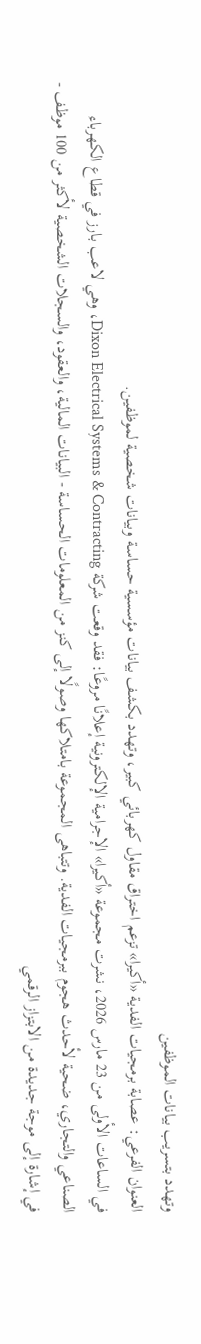وتهدد بتسريب بيانات الموظفين
العنوان الفرعي: عصابة برمجيات الفدية «أكيرا» تزعم اختراق مقاول كهربائي كبير، وتهدد بكشف بيانات مؤسسية حساسة وبيانات شخصية لموظفين.
في الساعات الأولى من 23 مارس 2026، نشرت مجموعة «أكيرا» الإجرامية الإلكترونية إعلانًا مروعًا: فقد وقعت شركة Dixon Electrical Systems & Contracting، وهي لاعب بارز في قطاع الكهرباء الصناعي والتجاري، ضحية لأحدث هجوم ببرمجيات الفدية. وتتباهى المجموعة بامتلاكها وصولًا إلى كنز من المعلومات الحساسة - البيانات المالية، والعقود، والسجلات الشخصية لأكثر من 100 موظف - في إشارة إلى موجة جديدة من الابتزاز الرقمي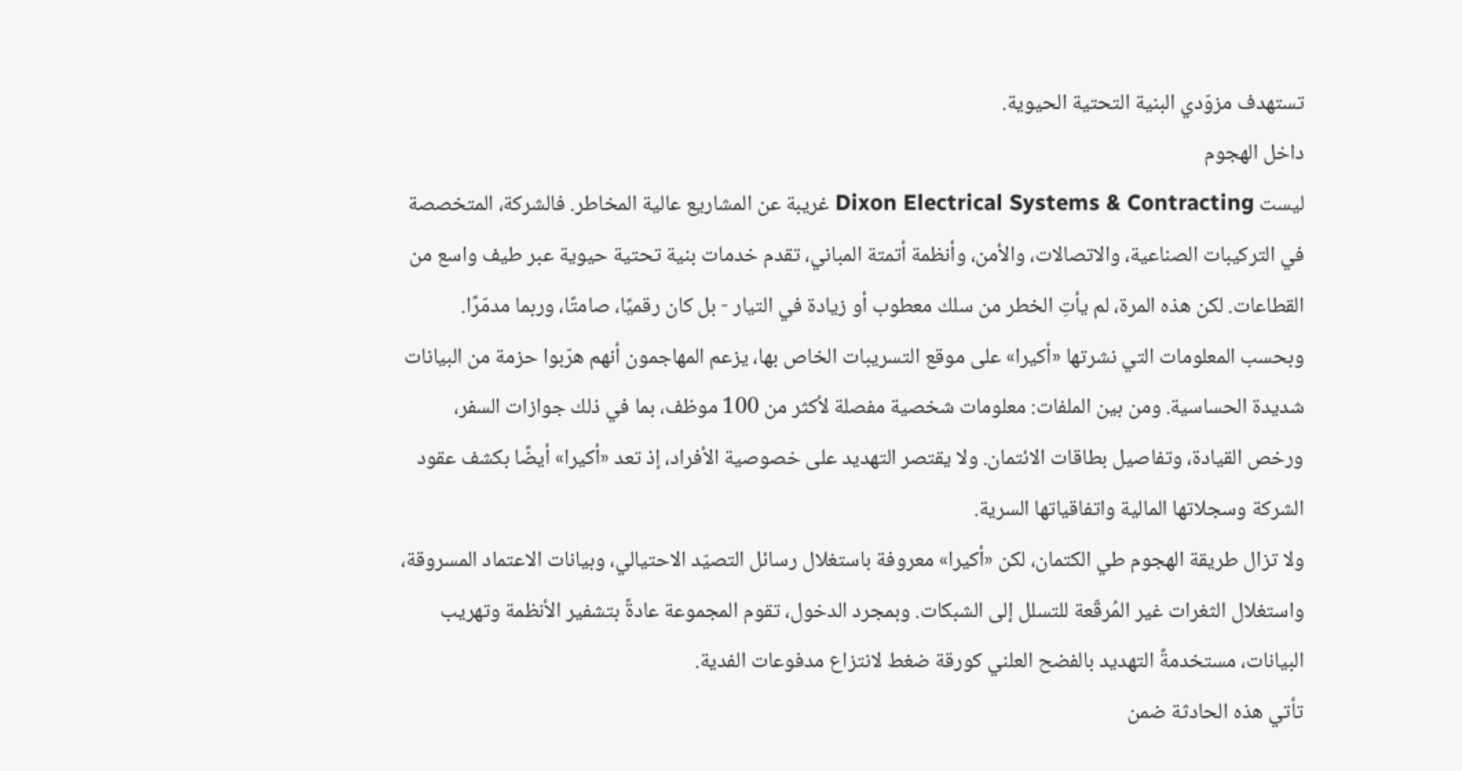تستهدف مزوّدي البنية التحتية الحيوية.
داخل الهجوم
ليست Dixon Electrical Systems & Contracting غريبة عن المشاريع عالية المخاطر. فالشركة، المتخصصة في التركيبات الصناعية، والاتصالات، والأمن، وأنظمة أتمتة المباني، تقدم خدمات بنية تحتية حيوية عبر طيف واسع من القطاعات. لكن هذه المرة، لم يأتِ الخطر من سلك معطوب أو زيادة في التيار - بل كان رقميًا، صامتًا، وربما مدمّرًا.
وبحسب المعلومات التي نشرتها «أكيرا» على موقع التسريبات الخاص بها، يزعم المهاجمون أنهم هرّبوا حزمة من البيانات شديدة الحساسية. ومن بين الملفات: معلومات شخصية مفصلة لأكثر من 100 موظف، بما في ذلك جوازات السفر، ورخص القيادة، وتفاصيل بطاقات الائتمان. ولا يقتصر التهديد على خصوصية الأفراد، إذ تعد «أكيرا» أيضًا بكشف عقود الشركة وسجلاتها المالية واتفاقياتها السرية.
ولا تزال طريقة الهجوم طي الكتمان، لكن «أكيرا» معروفة باستغلال رسائل التصيّد الاحتيالي، وبيانات الاعتماد المسروقة، واستغلال الثغرات غير المُرقّعة للتسلل إلى الشبكات. وبمجرد الدخول، تقوم المجموعة عادةً بتشفير الأنظمة وتهريب البيانات، مستخدمةً التهديد بالفضح العلني كورقة ضغط لانتزاع مدفوعات الفدية.
تأتي هذه الحادثة ضمن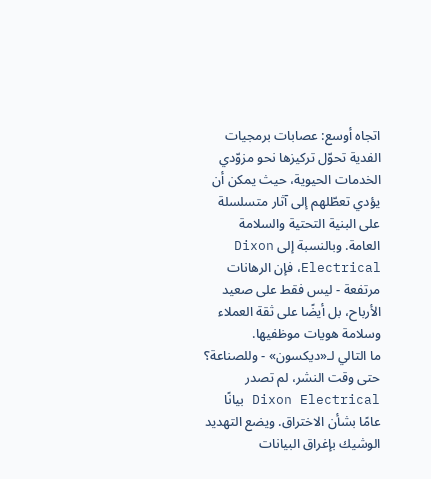اتجاه أوسع: عصابات برمجيات الفدية تحوّل تركيزها نحو مزوّدي الخدمات الحيوية، حيث يمكن أن يؤدي تعطّلهم إلى آثار متسلسلة على البنية التحتية والسلامة العامة. وبالنسبة إلى Dixon Electrical، فإن الرهانات مرتفعة - ليس فقط على صعيد الأرباح، بل أيضًا على ثقة العملاء وسلامة هويات موظفيها.
ما التالي لـ«ديكسون» - وللصناعة؟
حتى وقت النشر، لم تصدر Dixon Electrical بيانًا عامًا بشأن الاختراق. ويضع التهديد الوشيك بإغراق البيانات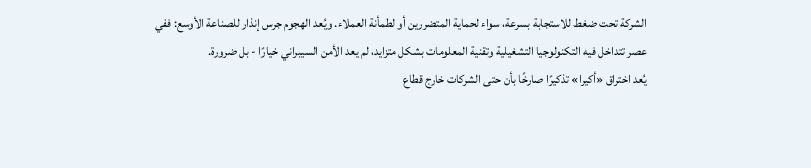الشركة تحت ضغط للاستجابة بسرعة، سواء لحماية المتضررين أو لطمأنة العملاء. ويُعد الهجوم جرس إنذار للصناعة الأوسع: ففي عصر تتداخل فيه التكنولوجيا التشغيلية وتقنية المعلومات بشكل متزايد، لم يعد الأمن السيبراني خيارًا - بل ضرورة.
يُعد اختراق «أكيرا» تذكيرًا صارخًا بأن حتى الشركات خارج قطاع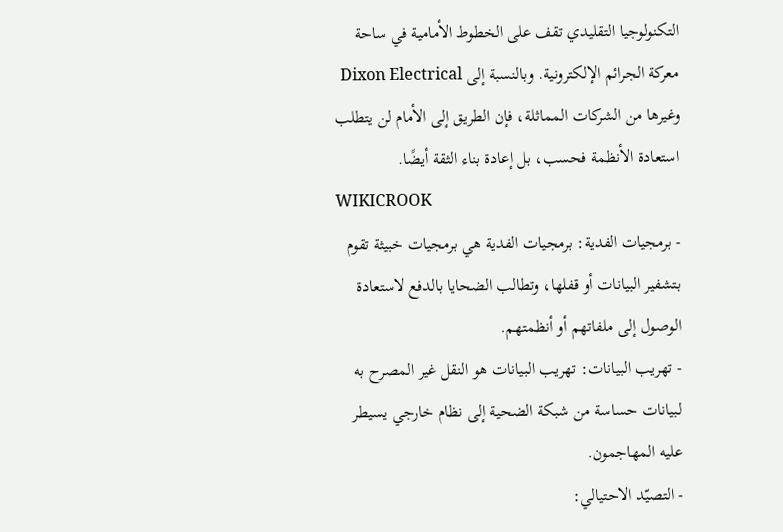التكنولوجيا التقليدي تقف على الخطوط الأمامية في ساحة معركة الجرائم الإلكترونية. وبالنسبة إلى Dixon Electrical وغيرها من الشركات المماثلة، فإن الطريق إلى الأمام لن يتطلب استعادة الأنظمة فحسب، بل إعادة بناء الثقة أيضًا.
WIKICROOK
- برمجيات الفدية: برمجيات الفدية هي برمجيات خبيثة تقوم بتشفير البيانات أو قفلها، وتطالب الضحايا بالدفع لاستعادة الوصول إلى ملفاتهم أو أنظمتهم.
- تهريب البيانات: تهريب البيانات هو النقل غير المصرح به لبيانات حساسة من شبكة الضحية إلى نظام خارجي يسيطر عليه المهاجمون.
- التصيّد الاحتيالي: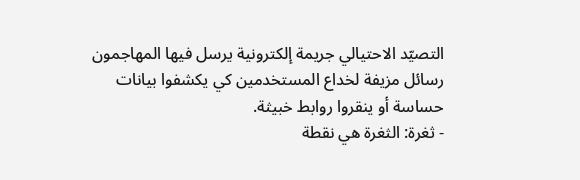التصيّد الاحتيالي جريمة إلكترونية يرسل فيها المهاجمون رسائل مزيفة لخداع المستخدمين كي يكشفوا بيانات حساسة أو ينقروا روابط خبيثة.
- ثغرة: الثغرة هي نقطة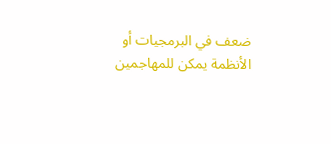ضعف في البرمجيات أو الأنظمة يمكن للمهاجمين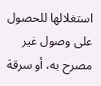استغلالها للحصول على وصول غير مصرح به، أو سرقة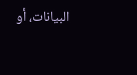البيانات، أو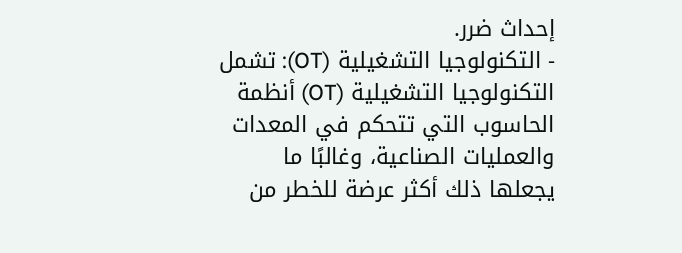إحداث ضرر.
- التكنولوجيا التشغيلية (OT): تشمل التكنولوجيا التشغيلية (OT) أنظمة الحاسوب التي تتحكم في المعدات والعمليات الصناعية، وغالبًا ما يجعلها ذلك أكثر عرضة للخطر من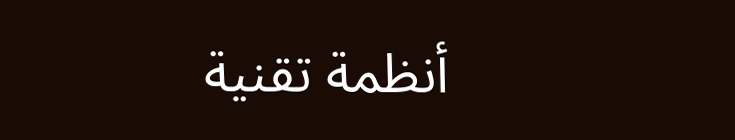أنظمة تقنية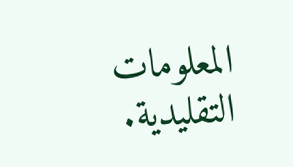المعلومات التقليدية.